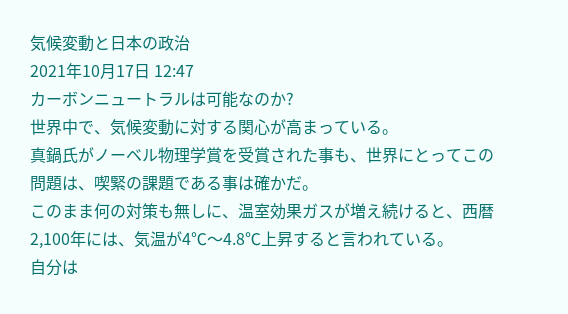気候変動と日本の政治
2021年10月17日 12:47
カーボンニュートラルは可能なのか?
世界中で、気候変動に対する関心が高まっている。
真鍋氏がノーベル物理学賞を受賞された事も、世界にとってこの問題は、喫緊の課題である事は確かだ。
このまま何の対策も無しに、温室効果ガスが増え続けると、西暦2,100年には、気温が4℃〜4.8℃上昇すると言われている。
自分は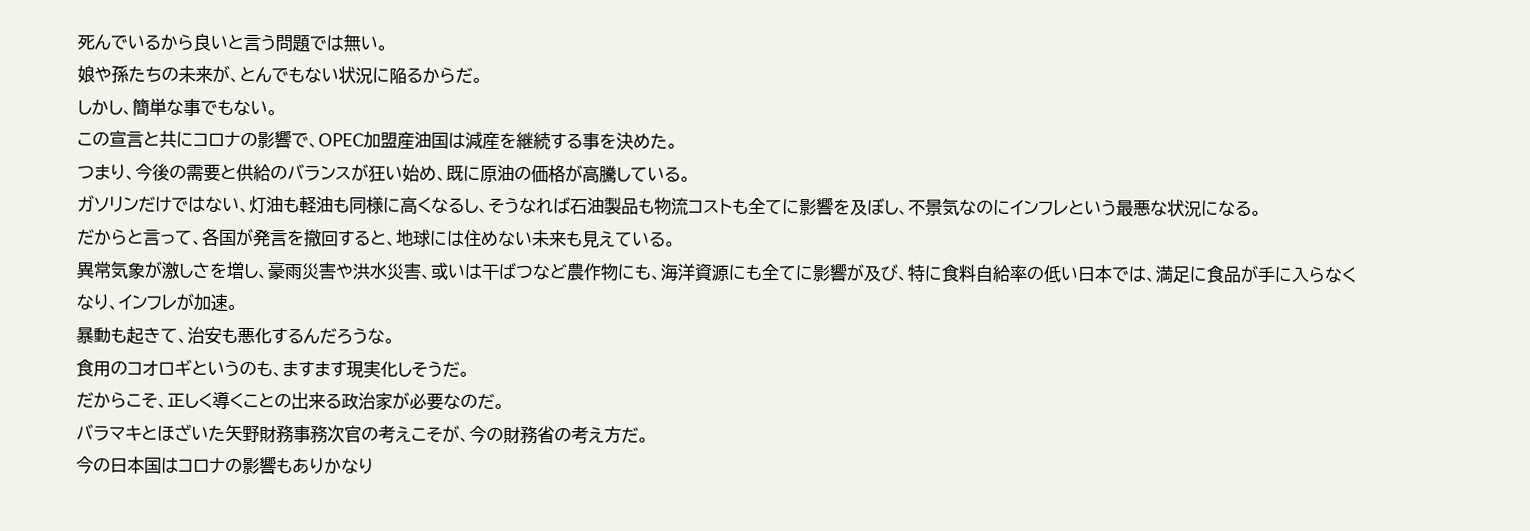死んでいるから良いと言う問題では無い。
娘や孫たちの未来が、とんでもない状況に陥るからだ。
しかし、簡単な事でもない。
この宣言と共にコロナの影響で、OPEC加盟産油国は減産を継続する事を決めた。
つまり、今後の需要と供給のバランスが狂い始め、既に原油の価格が高騰している。
ガソリンだけではない、灯油も軽油も同様に高くなるし、そうなれば石油製品も物流コストも全てに影響を及ぼし、不景気なのにインフレという最悪な状況になる。
だからと言って、各国が発言を撤回すると、地球には住めない未来も見えている。
異常気象が激しさを増し、豪雨災害や洪水災害、或いは干ばつなど農作物にも、海洋資源にも全てに影響が及び、特に食料自給率の低い日本では、満足に食品が手に入らなくなり、インフレが加速。
暴動も起きて、治安も悪化するんだろうな。
食用のコオロギというのも、ますます現実化しそうだ。
だからこそ、正しく導くことの出来る政治家が必要なのだ。
バラマキとほざいた矢野財務事務次官の考えこそが、今の財務省の考え方だ。
今の日本国はコロナの影響もありかなり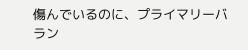傷んでいるのに、プライマリーバラン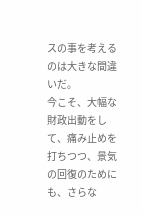スの事を考えるのは大きな間違いだ。
今こそ、大幅な財政出動をして、痛み止めを打ちつつ、景気の回復のためにも、さらな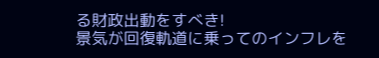る財政出動をすべき!
景気が回復軌道に乗ってのインフレを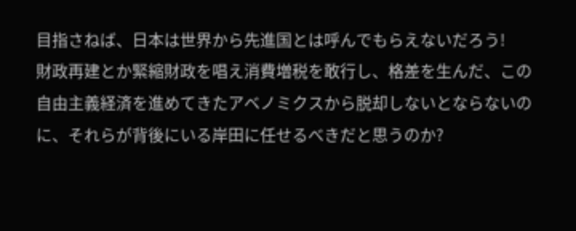目指さねば、日本は世界から先進国とは呼んでもらえないだろう!
財政再建とか緊縮財政を唱え消費増税を敢行し、格差を生んだ、この自由主義経済を進めてきたアベノミクスから脱却しないとならないのに、それらが背後にいる岸田に任せるべきだと思うのか?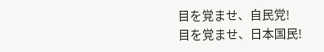目を覚ませ、自民党!
目を覚ませ、日本国民!